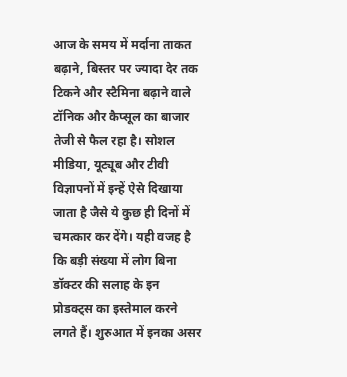आज के समय में मर्दाना ताकत बढ़ाने, बिस्तर पर ज्यादा देर तक टिकने और स्टैमिना बढ़ाने वाले टॉनिक और कैप्सूल का बाजार तेजी से फैल रहा है। सोशल मीडिया, यूट्यूब और टीवी विज्ञापनों में इन्हें ऐसे दिखाया जाता है जैसे ये कुछ ही दिनों में चमत्कार कर देंगे। यही वजह है कि बड़ी संख्या में लोग बिना डॉक्टर की सलाह के इन प्रोडक्ट्स का इस्तेमाल करने लगते हैं। शुरुआत में इनका असर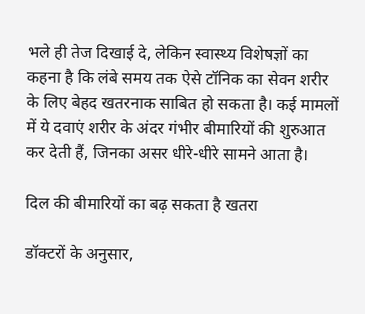भले ही तेज दिखाई दे, लेकिन स्वास्थ्य विशेषज्ञों का कहना है कि लंबे समय तक ऐसे टॉनिक का सेवन शरीर के लिए बेहद खतरनाक साबित हो सकता है। कई मामलों में ये दवाएं शरीर के अंदर गंभीर बीमारियों की शुरुआत कर देती हैं, जिनका असर धीरे-धीरे सामने आता है।

दिल की बीमारियों का बढ़ सकता है खतरा

डॉक्टरों के अनुसार,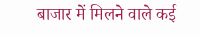बाजार में मिलने वाले कई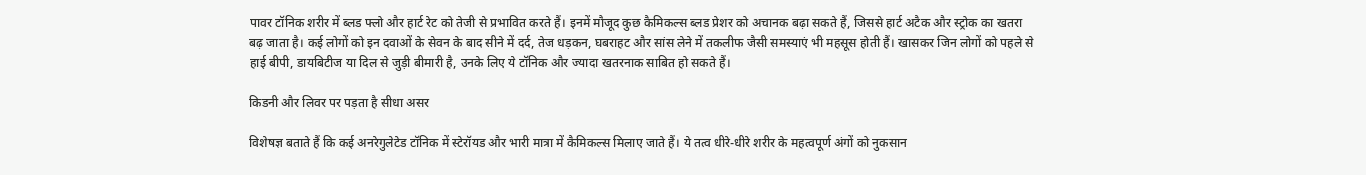पावर टॉनिक शरीर में ब्लड फ्लो और हार्ट रेट को तेजी से प्रभावित करते हैं। इनमें मौजूद कुछ कैमिकल्स ब्लड प्रेशर को अचानक बढ़ा सकते हैं, जिससे हार्ट अटैक और स्ट्रोक का खतरा बढ़ जाता है। कई लोगों को इन दवाओं के सेवन के बाद सीने में दर्द, तेज धड़कन, घबराहट और सांस लेने में तकलीफ जैसी समस्याएं भी महसूस होती हैं। खासकर जिन लोगों को पहले से हाई बीपी, डायबिटीज या दिल से जुड़ी बीमारी है, उनके लिए ये टॉनिक और ज्यादा खतरनाक साबित हो सकते हैं।

किडनी और लिवर पर पड़ता है सीधा असर

विशेषज्ञ बताते हैं कि कई अनरेगुलेटेड टॉनिक में स्टेरॉयड और भारी मात्रा में कैमिकल्स मिलाए जाते हैं। ये तत्व धीरे-धीरे शरीर के महत्वपूर्ण अंगों को नुकसान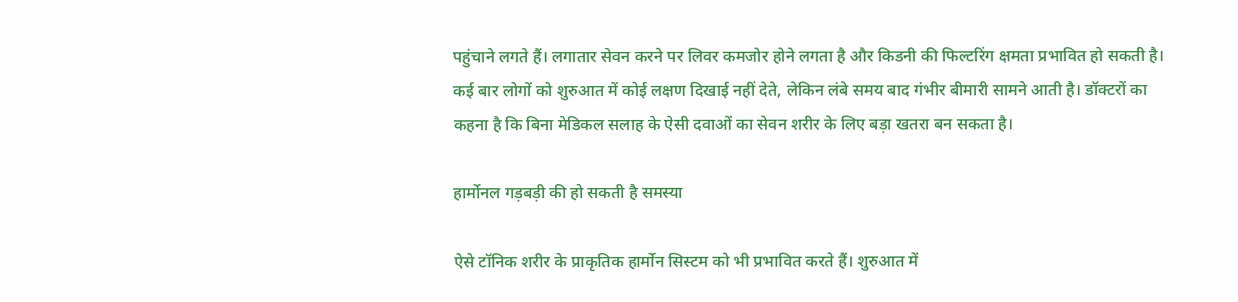पहुंचाने लगते हैं। लगातार सेवन करने पर लिवर कमजोर होने लगता है और किडनी की फिल्टरिंग क्षमता प्रभावित हो सकती है। कई बार लोगों को शुरुआत में कोई लक्षण दिखाई नहीं देते, लेकिन लंबे समय बाद गंभीर बीमारी सामने आती है। डॉक्टरों का कहना है कि बिना मेडिकल सलाह के ऐसी दवाओं का सेवन शरीर के लिए बड़ा खतरा बन सकता है।

हार्मोनल गड़बड़ी की हो सकती है समस्या

ऐसे टॉनिक शरीर के प्राकृतिक हार्मोन सिस्टम को भी प्रभावित करते हैं। शुरुआत में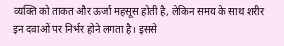व्यक्ति को ताकत और ऊर्जा महसूस होती है, लेकिन समय के साथ शरीर इन दवाओं पर निर्भर होने लगता है। इससे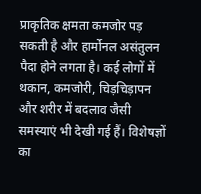प्राकृतिक क्षमता कमजोर पड़ सकती है और हार्मोनल असंतुलन पैदा होने लगता है। कई लोगों में थकान, कमजोरी, चिड़चिड़ापन और शरीर में बदलाव जैसी समस्याएं भी देखी गई हैं। विशेषज्ञों का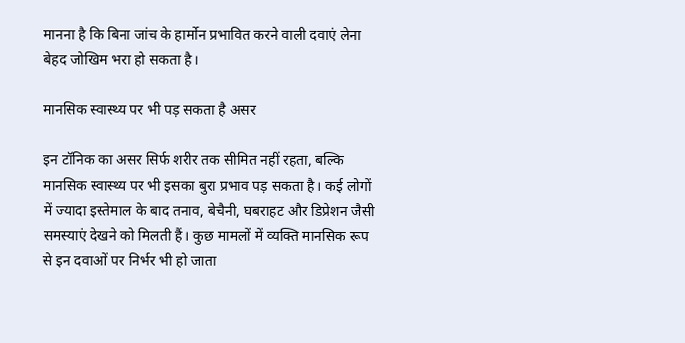मानना है कि बिना जांच के हार्मोन प्रभावित करने वाली दवाएं लेना बेहद जोखिम भरा हो सकता है।

मानसिक स्वास्थ्य पर भी पड़ सकता है असर

इन टॉनिक का असर सिर्फ शरीर तक सीमित नहीं रहता, बल्कि मानसिक स्वास्थ्य पर भी इसका बुरा प्रभाव पड़ सकता है। कई लोगों में ज्यादा इस्तेमाल के बाद तनाव, बेचैनी, घबराहट और डिप्रेशन जैसी समस्याएं देखने को मिलती हैं। कुछ मामलों में व्यक्ति मानसिक रूप से इन दवाओं पर निर्भर भी हो जाता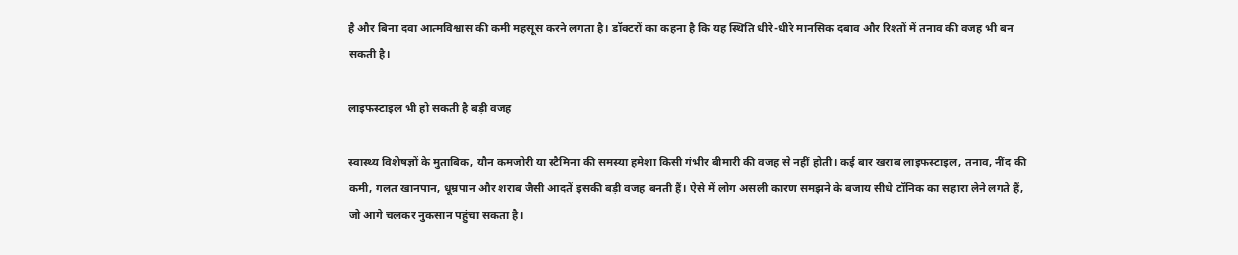है और बिना दवा आत्मविश्वास की कमी महसूस करने लगता है। डॉक्टरों का कहना है कि यह स्थिति धीरे-धीरे मानसिक दबाव और रिश्तों में तनाव की वजह भी बन सकती है।

लाइफस्टाइल भी हो सकती है बड़ी वजह

स्वास्थ्य विशेषज्ञों के मुताबिक, यौन कमजोरी या स्टैमिना की समस्या हमेशा किसी गंभीर बीमारी की वजह से नहीं होती। कई बार खराब लाइफस्टाइल, तनाव, नींद की कमी, गलत खानपान, धूम्रपान और शराब जैसी आदतें इसकी बड़ी वजह बनती हैं। ऐसे में लोग असली कारण समझने के बजाय सीधे टॉनिक का सहारा लेने लगते हैं, जो आगे चलकर नुकसान पहुंचा सकता है।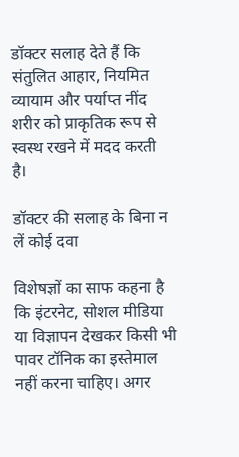डॉक्टर सलाह देते हैं कि संतुलित आहार, नियमित व्यायाम और पर्याप्त नींद शरीर को प्राकृतिक रूप से स्वस्थ रखने में मदद करती है।

डॉक्टर की सलाह के बिना न लें कोई दवा

विशेषज्ञों का साफ कहना है कि इंटरनेट, सोशल मीडिया या विज्ञापन देखकर किसी भी पावर टॉनिक का इस्तेमाल नहीं करना चाहिए। अगर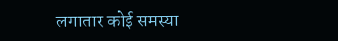लगातार कोई समस्या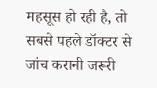महसूस हो रही है, तो सबसे पहले डॉक्टर से जांच करानी जरूरी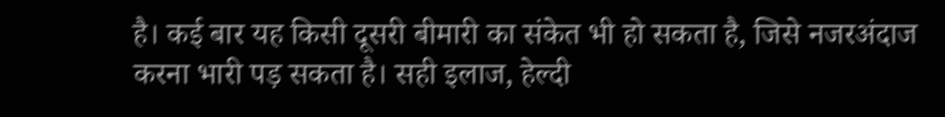है। कई बार यह किसी दूसरी बीमारी का संकेत भी हो सकता है, जिसे नजरअंदाज करना भारी पड़ सकता है। सही इलाज, हेल्दी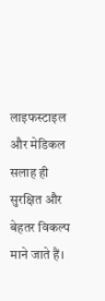लाइफस्टाइल और मेडिकल सलाह ही सुरक्षित और बेहतर विकल्प माने जाते हैं।